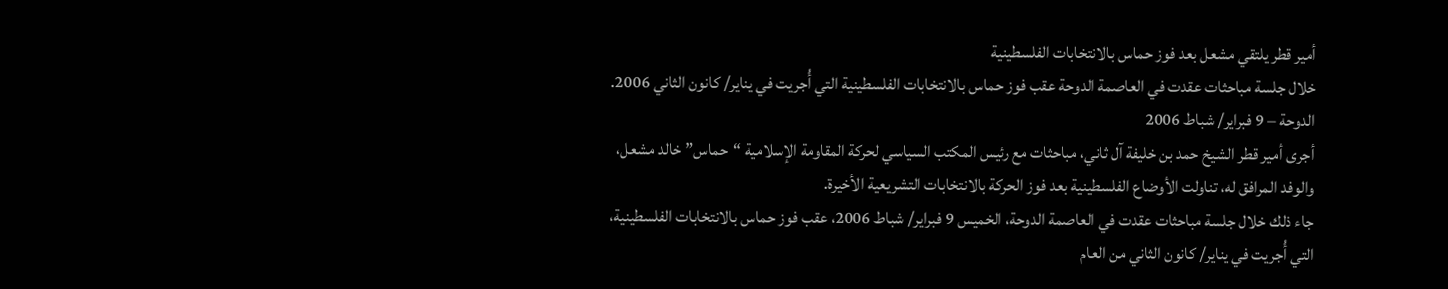أمير قطر يلتقي مشعل بعد فوز حماس بالانتخابات الفلسطينية
خلال جلسة مباحثات عقدت في العاصمة الدوحة عقب فوز حماس بالانتخابات الفلسطينية التي أُجريت في يناير/ كانون الثاني 2006.
الدوحة – 9 فبراير/ شباط 2006
أجرى أمير قطر الشيخ حمد بن خليفة آل ثاني، مباحثات مع رئيس المكتب السياسي لحركة المقاومة الإسلامية “حماس” خالد مشعل، والوفد المرافق له، تناولت الأوضاع الفلسطينية بعد فوز الحركة بالانتخابات التشريعية الأخيرة.
جاء ذلك خلال جلسة مباحثات عقدت في العاصمة الدوحة، الخميس 9 فبراير/ شباط 2006، عقب فوز حماس بالانتخابات الفلسطينية، التي أُجريت في يناير/ كانون الثاني من العام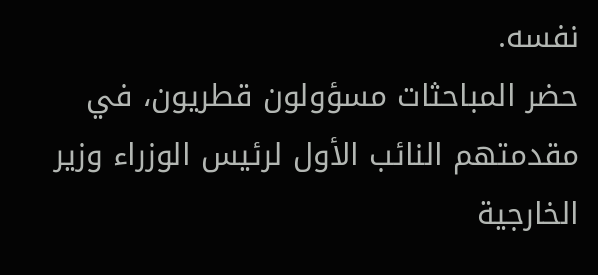نفسه.
حضر المباحثات مسؤولون قطريون، في مقدمتهم النائب الأول لرئيس الوزراء وزير الخارجية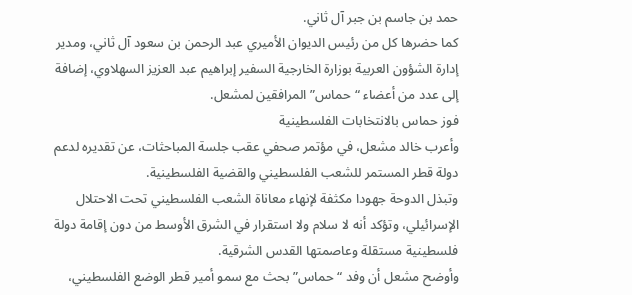حمد بن جاسم بن جبر آل ثاني.
كما حضرها كل من رئيس الديوان الأميري عبد الرحمن بن سعود آل ثاني، ومدير إدارة الشؤون العربية بوزارة الخارجية السفير إبراهيم عبد العزيز السهلاوي، إضافة إلى عدد من أعضاء “حماس” المرافقين لمشعل.
فوز حماس بالانتخابات الفلسطينية
وأعرب خالد مشعل، في مؤتمر صحفي عقب جلسة المباحثات، عن تقديره لدعم دولة قطر المستمر للشعب الفلسطيني والقضية الفلسطينية.
وتبذل الدوحة جهودا مكثفة لإنهاء معاناة الشعب الفلسطيني تحت الاحتلال الإسرائيلي، وتؤكد أنه لا سلام ولا استقرار في الشرق الأوسط من دون إقامة دولة فلسطينية مستقلة وعاصمتها القدس الشرقية.
وأوضح مشعل أن وفد “حماس” بحث مع سمو أمير قطر الوضع الفلسطيني،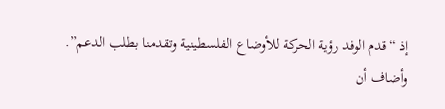إذ “قدم الوفد رؤية الحركة للأوضاع الفلسطينية وتقدمنا بطلب الدعم”.
وأضاف أن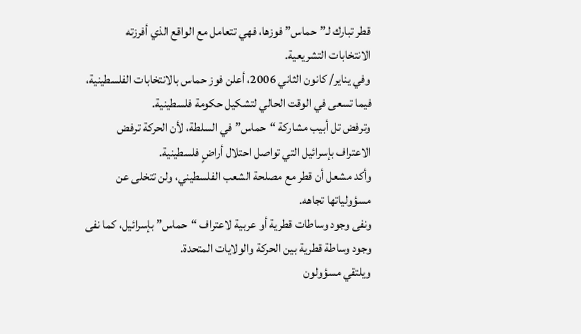قطر تبارك لـ”حماس” فوزها، فهي تتعامل مع الواقع الذي أفرزته الانتخابات التشريعية.
وفي يناير/ كانون الثاني 2006، أعلن فوز حماس بالانتخابات الفلسطينية، فيما تسعى في الوقت الحالي لتشكيل حكومة فلسطينية.
وترفض تل أبيب مشاركة “حماس” في السلطة، لأن الحركة ترفض الاعتراف بإسرائيل التي تواصل احتلال أراضٍ فلسطينية.
وأكد مشعل أن قطر مع مصلحة الشعب الفلسطيني، ولن تتخلى عن مسؤولياتها تجاهه.
ونفى وجود وساطات قطرية أو عربية لاعتراف “حماس” بإسرائيل، كما نفى وجود وساطة قطرية بين الحركة والولايات المتحدة.
ويلتقي مسؤولون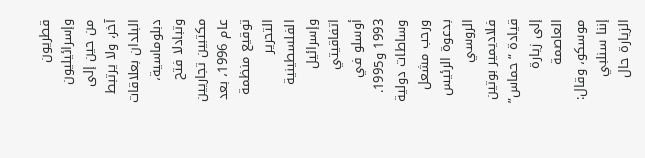قطريون وإسرائيليون من حين إلى آخر، ولا يرتبط البلدان بعلاقات دبلوماسية، وتبادلا فتح مكتبين تجاريين عام 1996، بعد توقيع منظمة التحرير الفلسطينية وإسرائيل اتفاقيتي أوسلو في 1993 و1995.
وساطات دولية
ورحب مشعل بدعوة الرئيس الروسي فلاديمير بوتين قيادة “حماس” إلى زيارة العاصمة موسكو، وقال: إننا سنلبي الزيارة حال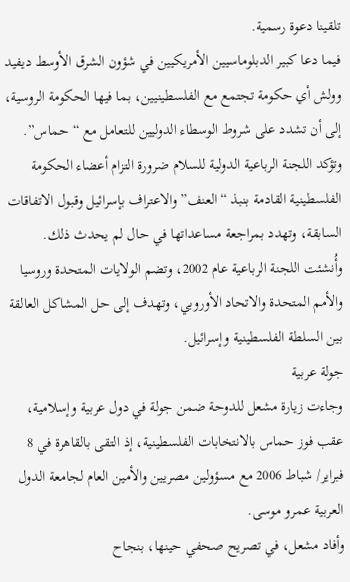تلقينا دعوة رسمية.
فيما دعا كبير الدبلوماسيين الأمريكيين في شؤون الشرق الأوسط ديفيد وولش أي حكومة تجتمع مع الفلسطينيين، بما فيها الحكومة الروسية، إلى أن تشدد على شروط الوسطاء الدوليين للتعامل مع “حماس”.
وتؤكد اللجنة الرباعية الدولية للسلام ضرورة التزام أعضاء الحكومة الفلسطينية القادمة بنبذ “العنف” والاعتراف بإسرائيل وقبول الاتفاقات السابقة، وتهدد بمراجعة مساعداتها في حال لم يحدث ذلك.
وأُنشئت اللجنة الرباعية عام 2002، وتضم الولايات المتحدة وروسيا والأمم المتحدة والاتحاد الأوروبي، وتهدف إلى حل المشاكل العالقة بين السلطة الفلسطينية وإسرائيل.
جولة عربية
وجاءت زيارة مشعل للدوحة ضمن جولة في دول عربية وإسلامية، عقب فوز حماس بالانتخابات الفلسطينية، إذ التقى بالقاهرة في 8 فبراير/ شباط 2006 مع مسؤولين مصريين والأمين العام لجامعة الدول العربية عمرو موسى.
وأفاد مشعل، في تصريح صحفي حينها، بنجاح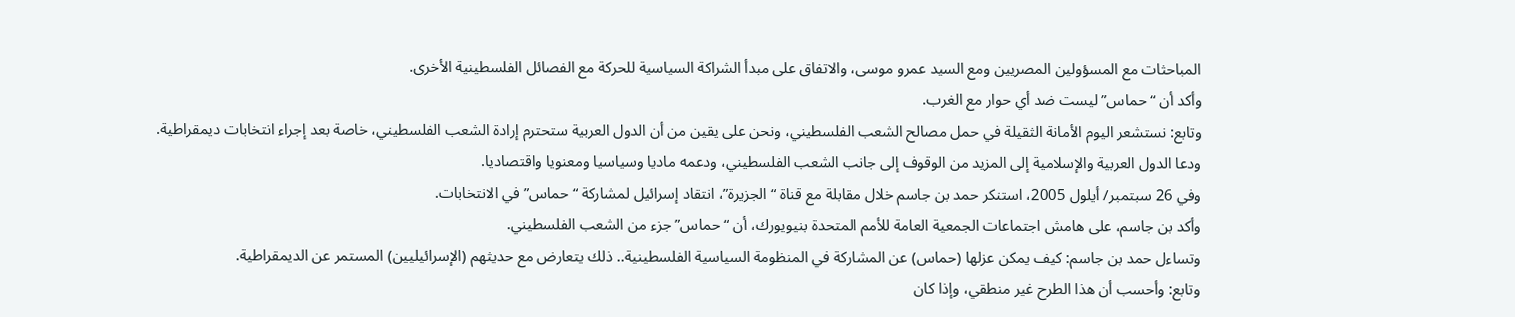المباحثات مع المسؤولين المصريين ومع السيد عمرو موسى، والاتفاق على مبدأ الشراكة السياسية للحركة مع الفصائل الفلسطينية الأخرى.
وأكد أن “حماس” ليست ضد أي حوار مع الغرب.
وتابع: نستشعر اليوم الأمانة الثقيلة في حمل مصالح الشعب الفلسطيني، ونحن على يقين من أن الدول العربية ستحترم إرادة الشعب الفلسطيني، خاصة بعد إجراء انتخابات ديمقراطية.
ودعا الدول العربية والإسلامية إلى المزيد من الوقوف إلى جانب الشعب الفلسطيني، ودعمه ماديا وسياسيا ومعنويا واقتصاديا.
وفي 26 سبتمبر/ أيلول 2005، استنكر حمد بن جاسم خلال مقابلة مع قناة “الجزيرة”، انتقاد إسرائيل لمشاركة “حماس” في الانتخابات.
وأكد بن جاسم، على هامش اجتماعات الجمعية العامة للأمم المتحدة بنيويورك، أن “حماس” جزء من الشعب الفلسطيني.
وتساءل حمد بن جاسم: كيف يمكن عزلها (حماس) عن المشاركة في المنظومة السياسية الفلسطينية.. ذلك يتعارض مع حديثهم (الإسرائيليين) المستمر عن الديمقراطية.
وتابع: وأحسب أن هذا الطرح غير منطقي، وإذا كان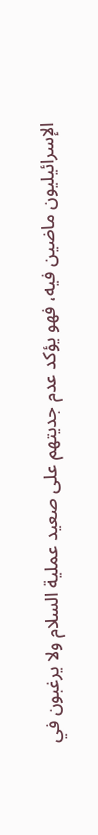الإسرائيليون ماضين فيه، فهو يؤكد عدم جديتهم على صعيد عملية السلام ولا يرغبون في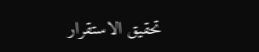تحقيق الاستقرار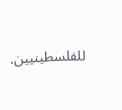للفلسطينيين.